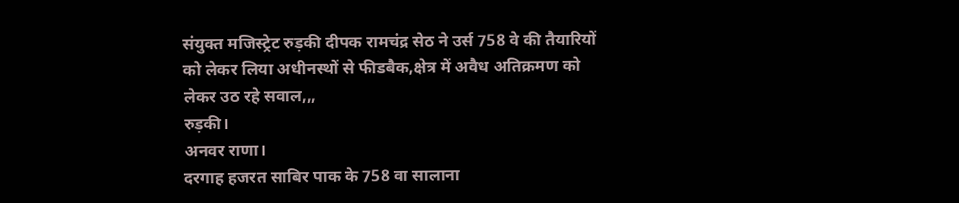संयुक्त मजिस्ट्रेट रुड़की दीपक रामचंद्र सेठ ने उर्स 758 वे की तैयारियों को लेकर लिया अधीनस्थों से फीडबैक,क्षेत्र में अवैध अतिक्रमण को लेकर उठ रहे सवाल,,,
रुड़की।
अनवर राणा।
दरगाह हजरत साबिर पाक के 758 वा सालाना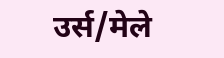उर्स/मेले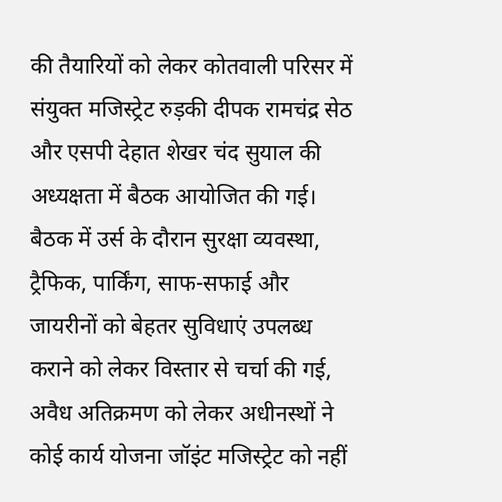की तैयारियों को लेकर कोतवाली परिसर में संयुक्त मजिस्ट्रेट रुड़की दीपक रामचंद्र सेठ और एसपी देहात शेखर चंद सुयाल की अध्यक्षता में बैठक आयोजित की गई। बैठक में उर्स के दौरान सुरक्षा व्यवस्था, ट्रैफिक, पार्किंग, साफ-सफाई और जायरीनों को बेहतर सुविधाएं उपलब्ध कराने को लेकर विस्तार से चर्चा की गई, अवैध अतिक्रमण को लेकर अधीनस्थों ने कोई कार्य योजना जॉइंट मजिस्ट्रेट को नहीं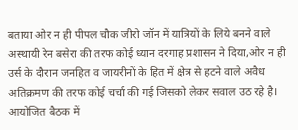बताया ओर न ही पीपल चौक जीरो जॉन में यात्रियों के लिये बनने वाले अस्थायी रेन बसेरा की तरफ कोई ध्यान दरगाह प्रशासन ने दिया,ओर न ही उर्स के दौरान जनहित व जायरीनों के हित में क्षेत्र से हटने वाले अवैध अतिक्रमण की तरफ कोई चर्चा की गई जिसको लेकर सवाल उठ रहे है।
आयोजित बैठक में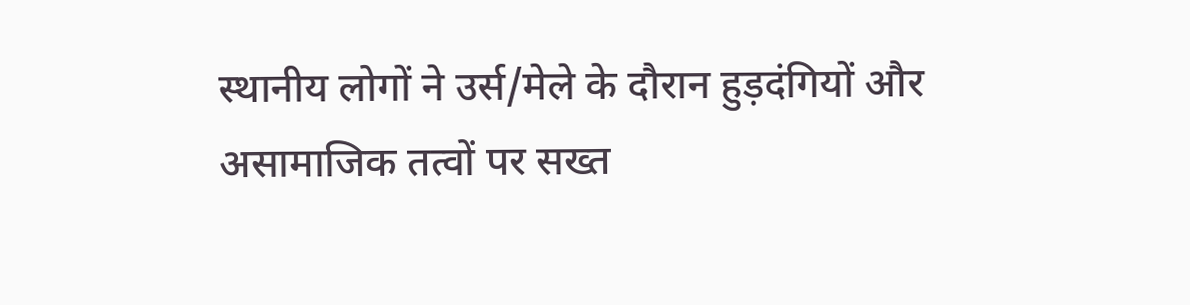स्थानीय लोगों ने उर्स/मेले के दौरान हुड़दंगियों और असामाजिक तत्वों पर सख्त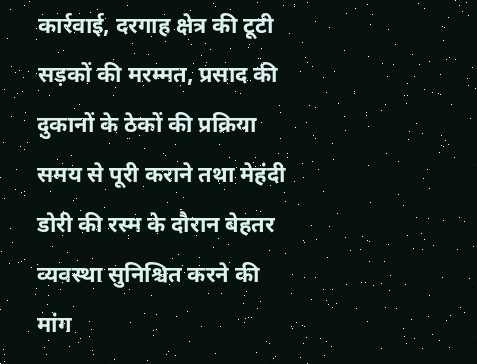कार्रवाई, दरगाह क्षेत्र की टूटी सड़कों की मरम्मत, प्रसाद की दुकानों के ठेकों की प्रक्रिया समय से पूरी कराने तथा मेहंदी डोरी की रस्म के दौरान बेहतर व्यवस्था सुनिश्चित करने की मांग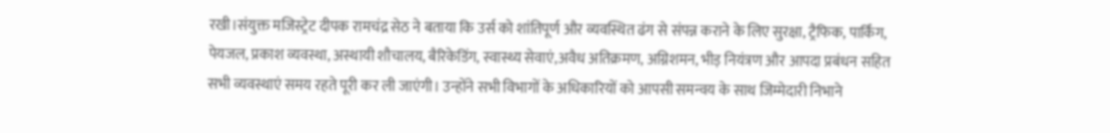रखी।संयुक्त मजिस्ट्रेट दीपक रामचंद्र सेठ ने बताया कि उर्स को शांतिपूर्ण और व्यवस्थित ढंग से संपन्न कराने के लिए सुरक्षा, ट्रैफिक, पार्किंग, पेयजल, प्रकाश व्यवस्था, अस्थायी शौचालय, बैरिकेडिंग, स्वास्थ्य सेवाएं,अवैध अतिक्रमण, अग्निशमन, भीड़ नियंत्रण और आपदा प्रबंधन सहित सभी व्यवस्थाएं समय रहते पूरी कर ली जाएंगी। उन्होंने सभी विभागों के अधिकारियों को आपसी समन्वय के साथ जिम्मेदारी निभाने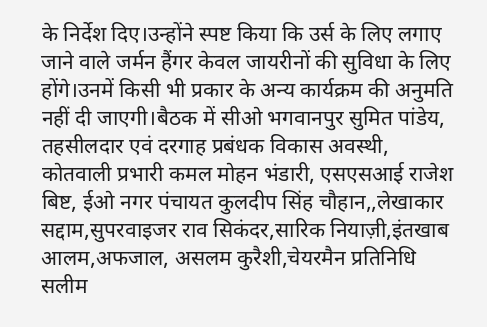के निर्देश दिए।उन्होंने स्पष्ट किया कि उर्स के लिए लगाए जाने वाले जर्मन हैंगर केवल जायरीनों की सुविधा के लिए होंगे।उनमें किसी भी प्रकार के अन्य कार्यक्रम की अनुमति नहीं दी जाएगी।बैठक में सीओ भगवानपुर सुमित पांडेय, तहसीलदार एवं दरगाह प्रबंधक विकास अवस्थी, कोतवाली प्रभारी कमल मोहन भंडारी, एसएसआई राजेश बिष्ट, ईओ नगर पंचायत कुलदीप सिंह चौहान,,लेखाकार सद्दाम,सुपरवाइजर राव सिकंदर,सारिक नियाज़ी,इंतखाब आलम,अफजाल, असलम कुरैशी,चेयरमैन प्रतिनिधि सलीम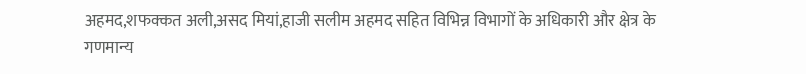अहमद,शफक्कत अली,असद मियां,हाजी सलीम अहमद सहित विभिन्न विभागों के अधिकारी और क्षेत्र के गणमान्य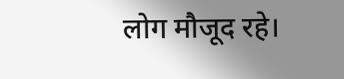लोग मौजूद रहे।